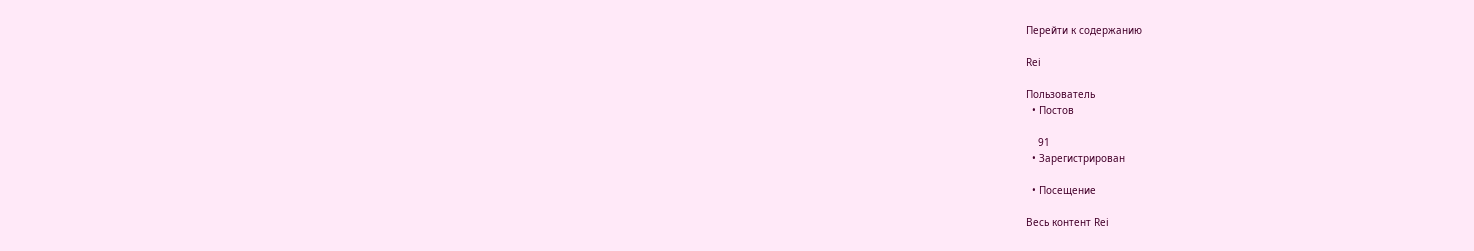Перейти к содержанию

Rеi

Пользователь
  • Постов

    91
  • Зарегистрирован

  • Посещение

Весь контент Rеi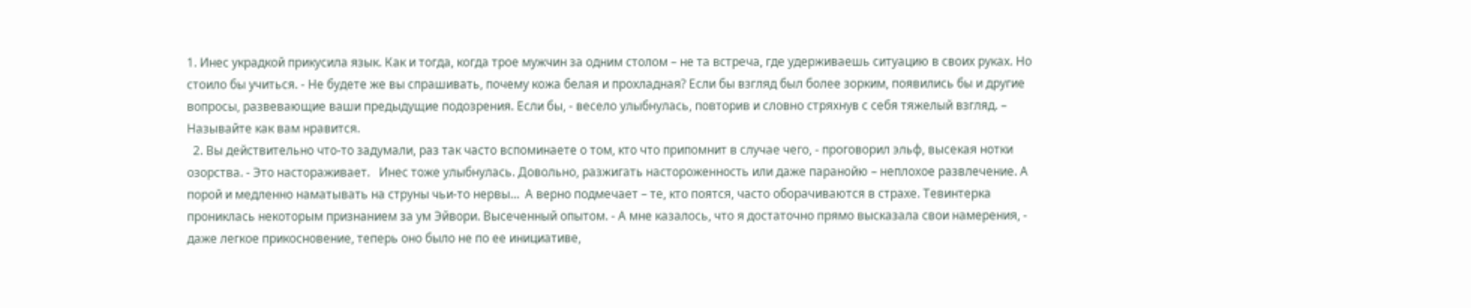1. Инес украдкой прикусила язык. Как и тогда, когда трое мужчин за одним столом – не та встреча, где удерживаешь ситуацию в своих руках. Но стоило бы учиться. - Не будете же вы спрашивать, почему кожа белая и прохладная? Если бы взгляд был более зорким, появились бы и другие вопросы, развевающие ваши предыдущие подозрения. Если бы, - весело улыбнулась, повторив и словно стряхнув с себя тяжелый взгляд. – Называйте как вам нравится.
  2. Вы действительно что-то задумали, раз так часто вспоминаете о том, кто что припомнит в случае чего, - проговорил эльф, высекая нотки озорства. - Это настораживает.   Инес тоже улыбнулась. Довольно, разжигать настороженность или даже паранойю – неплохое развлечение. А порой и медленно наматывать на струны чьи-то нервы…  А верно подмечает – те, кто поятся, часто оборачиваются в страхе. Тевинтерка прониклась некоторым признанием за ум Эйвори. Высеченный опытом. - А мне казалось, что я достаточно прямо высказала свои намерения, - даже легкое прикосновение, теперь оно было не по ее инициативе,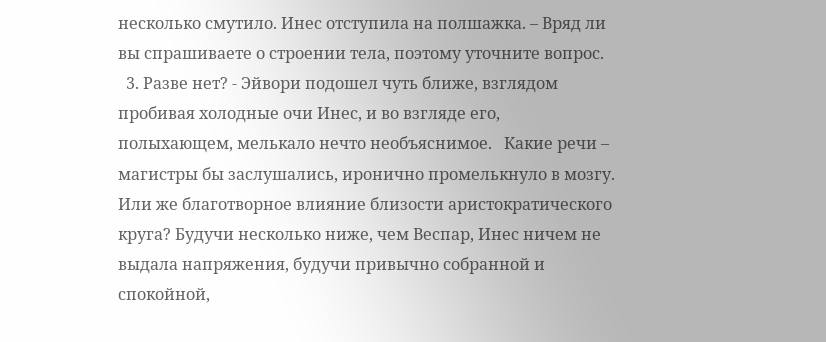несколько смутило. Инес отступила на полшажка. – Вряд ли вы спрашиваете о строении тела, поэтому уточните вопрос.
  3. Разве нет? - Эйвори подошел чуть ближе, взглядом пробивая холодные очи Инес, и во взгляде его, полыхающем, мелькало нечто необъяснимое.   Какие речи – магистры бы заслушались, иронично промелькнуло в мозгу. Или же благотворное влияние близости аристократического круга? Будучи несколько ниже, чем Веспар, Инес ничем не выдала напряжения, будучи привычно собранной и спокойной,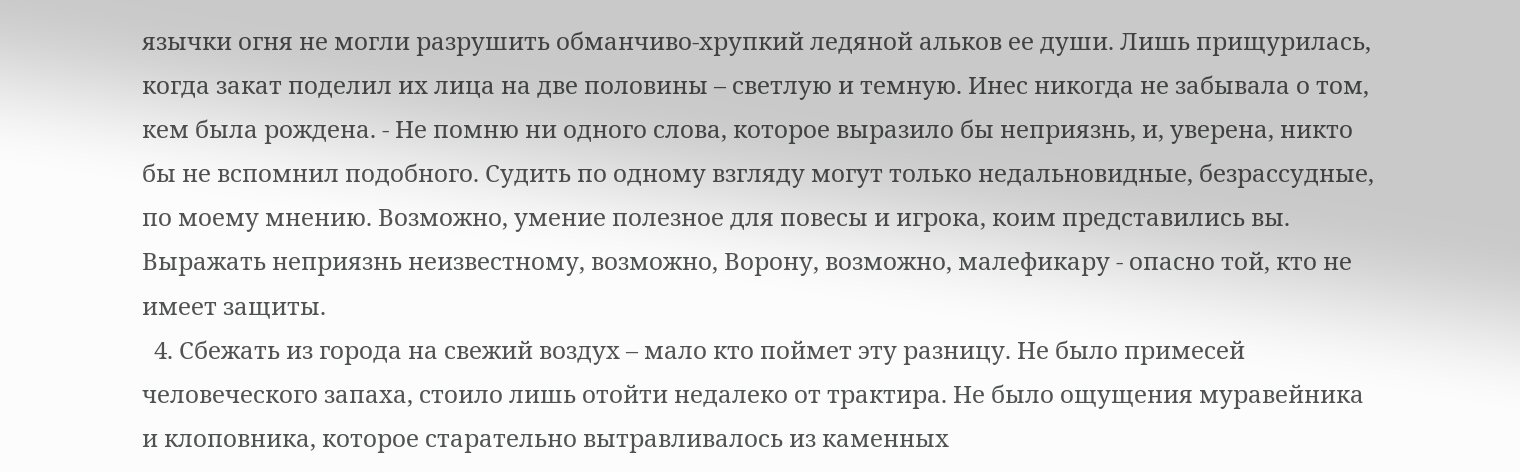язычки огня не могли разрушить обманчиво-хрупкий ледяной альков ее души. Лишь прищурилась, когда закат поделил их лица на две половины – светлую и темную. Инес никогда не забывала о том, кем была рождена. - Не помню ни одного слова, которое выразило бы неприязнь, и, уверена, никто бы не вспомнил подобного. Судить по одному взгляду могут только недальновидные, безрассудные, по моему мнению. Возможно, умение полезное для повесы и игрока, коим представились вы. Выражать неприязнь неизвестному, возможно, Ворону, возможно, малефикару - опасно той, кто не имеет защиты.
  4. Сбежать из города на свежий воздух – мало кто поймет эту разницу. Не было примесей человеческого запаха, стоило лишь отойти недалеко от трактира. Не было ощущения муравейника и клоповника, которое старательно вытравливалось из каменных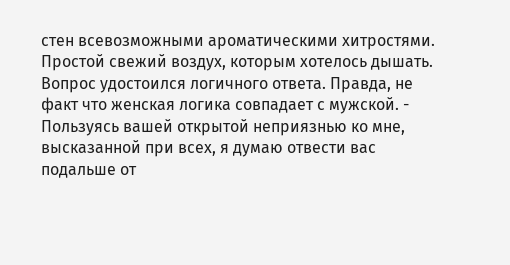стен всевозможными ароматическими хитростями. Простой свежий воздух, которым хотелось дышать. Вопрос удостоился логичного ответа. Правда, не факт что женская логика совпадает с мужской. - Пользуясь вашей открытой неприязнью ко мне, высказанной при всех, я думаю отвести вас подальше от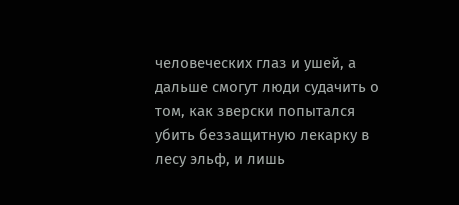человеческих глаз и ушей, а дальше смогут люди судачить о том, как зверски попытался убить беззащитную лекарку в лесу эльф, и лишь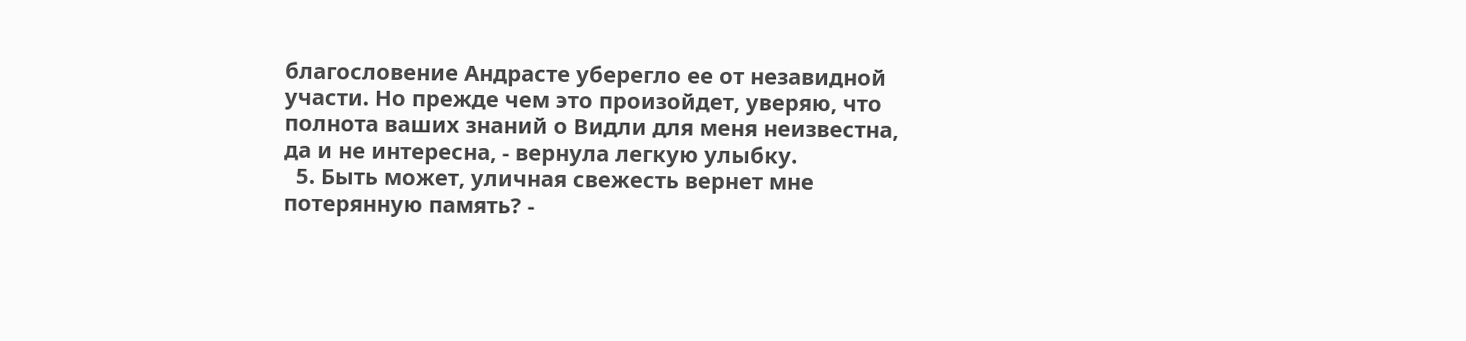благословение Андрасте уберегло ее от незавидной участи. Но прежде чем это произойдет, уверяю, что полнота ваших знаний о Видли для меня неизвестна, да и не интересна, - вернула легкую улыбку.
  5. Быть может, уличная свежесть вернет мне потерянную память? -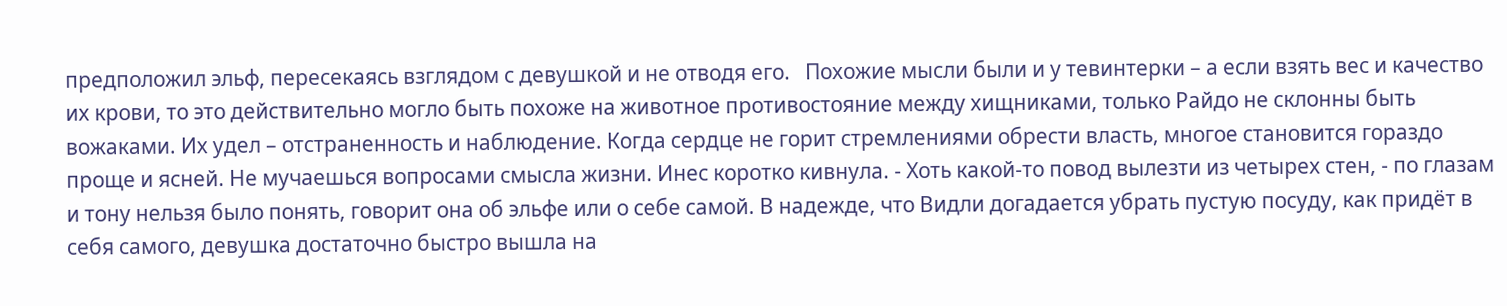предположил эльф, пересекаясь взглядом с девушкой и не отводя его.   Похожие мысли были и у тевинтерки – а если взять вес и качество их крови, то это действительно могло быть похоже на животное противостояние между хищниками, только Райдо не склонны быть вожаками. Их удел – отстраненность и наблюдение. Когда сердце не горит стремлениями обрести власть, многое становится гораздо проще и ясней. Не мучаешься вопросами смысла жизни. Инес коротко кивнула. - Хоть какой-то повод вылезти из четырех стен, - по глазам и тону нельзя было понять, говорит она об эльфе или о себе самой. В надежде, что Видли догадается убрать пустую посуду, как придёт в себя самого, девушка достаточно быстро вышла на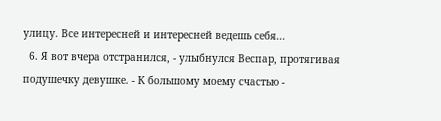улицу. Все интересней и интересней ведешь себя...
  6. Я вот вчера отстранился, - улыбнулся Веспар, протягивая подушечку девушке. - К большому моему счастью -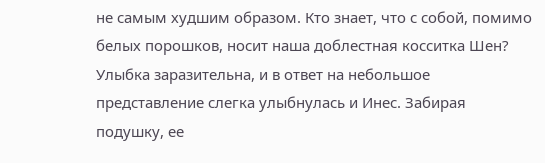не самым худшим образом. Кто знает, что с собой, помимо белых порошков, носит наша доблестная косситка Шен?   Улыбка заразительна, и в ответ на небольшое представление слегка улыбнулась и Инес. Забирая подушку, ее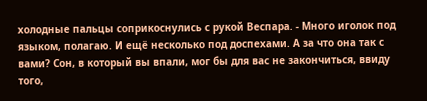холодные пальцы соприкоснулись с рукой Веспара. - Много иголок под языком, полагаю. И ещё несколько под доспехами. А за что она так с вами? Сон, в который вы впали, мог бы для вас не закончиться, ввиду того,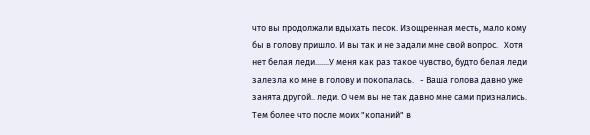что вы продолжали вдыхать песок. Изощренная месть, мало кому бы в голову пришло. И вы так и не задали мне свой вопрос.   Хотя нет белая леди.......У меня как раз такое чувство, будто белая леди залезла ко мне в голову и покопалась.   - Ваша голова давно уже занята другой.. леди. О чем вы не так давно мне сами признались. Тем более что после моих "копаний" в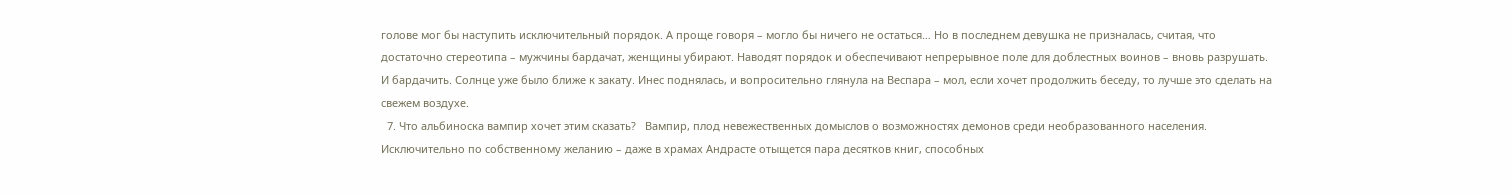голове мог бы наступить исключительный порядок. А проще говоря – могло бы ничего не остаться… Но в последнем девушка не призналась, считая, что достаточно стереотипа – мужчины бардачат, женщины убирают. Наводят порядок и обеспечивают непрерывное поле для доблестных воинов – вновь разрушать. И бардачить. Солнце уже было ближе к закату. Инес поднялась, и вопросительно глянула на Веспара – мол, если хочет продолжить беседу, то лучше это сделать на свежем воздухе.
  7. Что альбиноска вампир хочет этим сказать?   Вампир, плод невежественных домыслов о возможностях демонов среди необразованного населения. Исключительно по собственному желанию – даже в храмах Андрасте отыщется пара десятков книг, способных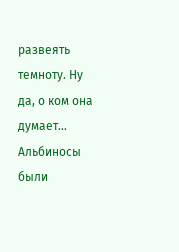развеять темноту. Ну да, о ком она думает… Альбиносы были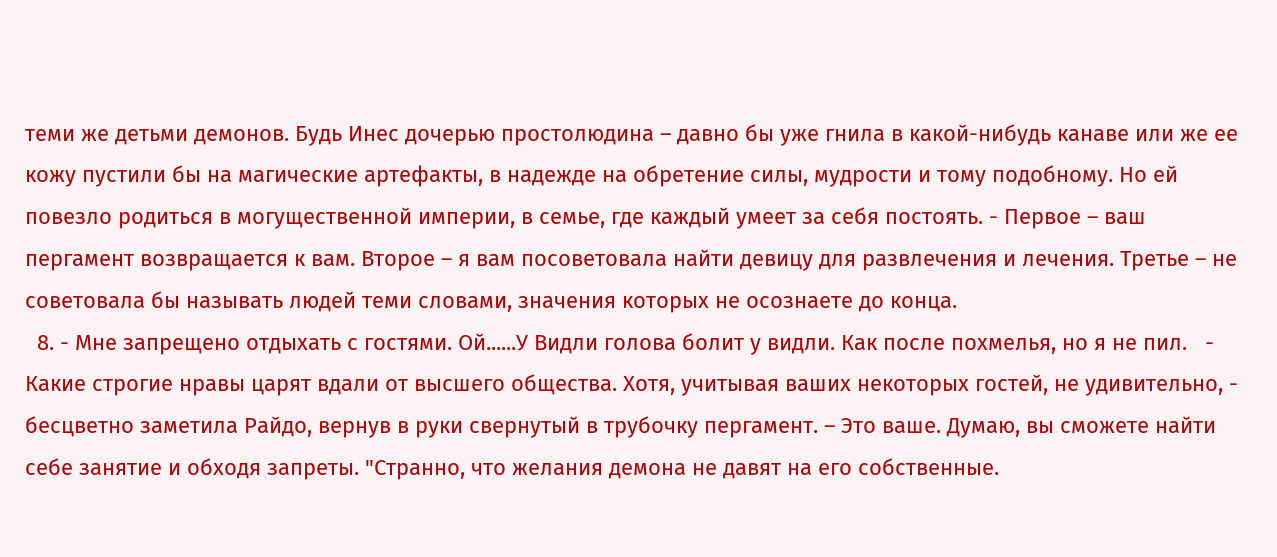теми же детьми демонов. Будь Инес дочерью простолюдина – давно бы уже гнила в какой-нибудь канаве или же ее кожу пустили бы на магические артефакты, в надежде на обретение силы, мудрости и тому подобному. Но ей повезло родиться в могущественной империи, в семье, где каждый умеет за себя постоять. - Первое – ваш пергамент возвращается к вам. Второе – я вам посоветовала найти девицу для развлечения и лечения. Третье – не советовала бы называть людей теми словами, значения которых не осознаете до конца.
  8. - Мне запрещено отдыхать с гостями. Ой......У Видли голова болит у видли. Как после похмелья, но я не пил.   - Какие строгие нравы царят вдали от высшего общества. Хотя, учитывая ваших некоторых гостей, не удивительно, - бесцветно заметила Райдо, вернув в руки свернутый в трубочку пергамент. – Это ваше. Думаю, вы сможете найти себе занятие и обходя запреты. "Странно, что желания демона не давят на его собственные.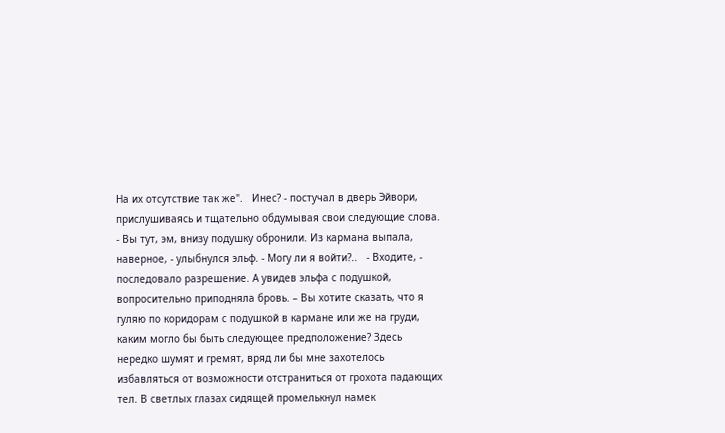На их отсутствие так же".   Инес? - постучал в дверь Эйвори, прислушиваясь и тщательно обдумывая свои следующие слова. - Вы тут, эм, внизу подушку обронили. Из кармана выпала, наверное, - улыбнулся эльф. - Могу ли я войти?..   - Входите, - последовало разрешение. А увидев эльфа с подушкой, вопросительно приподняла бровь. – Вы хотите сказать, что я гуляю по коридорам с подушкой в кармане или же на груди, каким могло бы быть следующее предположение? Здесь нередко шумят и гремят, вряд ли бы мне захотелось избавляться от возможности отстраниться от грохота падающих тел. В светлых глазах сидящей промелькнул намек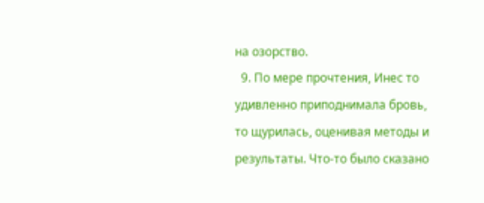на озорство.
  9. По мере прочтения, Инес то удивленно приподнимала бровь, то щурилась, оценивая методы и результаты. Что-то было сказано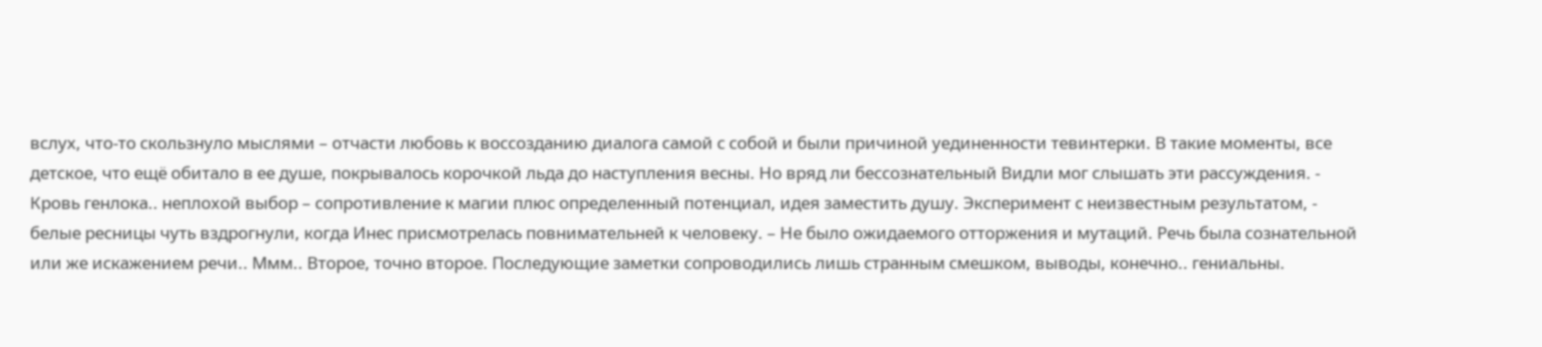вслух, что-то скользнуло мыслями – отчасти любовь к воссозданию диалога самой с собой и были причиной уединенности тевинтерки. В такие моменты, все детское, что ещё обитало в ее душе, покрывалось корочкой льда до наступления весны. Но вряд ли бессознательный Видли мог слышать эти рассуждения. - Кровь генлока.. неплохой выбор – сопротивление к магии плюс определенный потенциал, идея заместить душу. Эксперимент с неизвестным результатом, - белые ресницы чуть вздрогнули, когда Инес присмотрелась повнимательней к человеку. – Не было ожидаемого отторжения и мутаций. Речь была сознательной или же искажением речи.. Ммм.. Второе, точно второе. Последующие заметки сопроводились лишь странным смешком, выводы, конечно.. гениальны.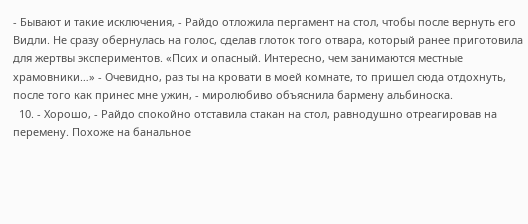- Бывают и такие исключения, - Райдо отложила пергамент на стол, чтобы после вернуть его Видли. Не сразу обернулась на голос, сделав глоток того отвара, который ранее приготовила для жертвы экспериментов. «Псих и опасный. Интересно, чем занимаются местные храмовники…» - Очевидно, раз ты на кровати в моей комнате, то пришел сюда отдохнуть, после того как принес мне ужин, - миролюбиво объяснила бармену альбиноска.
  10. - Хорошо, - Райдо спокойно отставила стакан на стол, равнодушно отреагировав на перемену. Похоже на банальное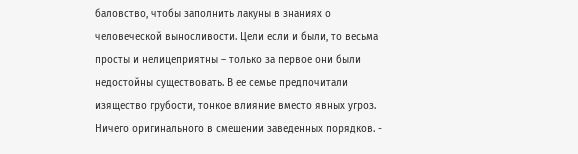баловство, чтобы заполнить лакуны в знаниях о человеческой выносливости. Цели если и были, то весьма просты и нелицеприятны – только за первое они были недостойны существовать. В ее семье предпочитали изящество грубости, тонкое влияние вместо явных угроз. Ничего оригинального в смешении заведенных порядков. -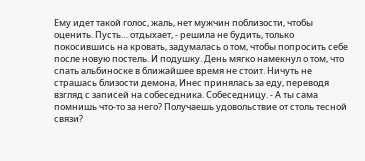Ему идет такой голос, жаль, нет мужчин поблизости, чтобы оценить. Пусть… отдыхает, - решила не будить, только покосившись на кровать, задумалась о том, чтобы попросить себе после новую постель. И подушку. День мягко намекнул о том, что спать альбиноске в ближайшее время не стоит. Ничуть не страшась близости демона, Инес принялась за еду, переводя взгляд с записей на собеседника. Собеседницу. - А ты сама помнишь что-то за него? Получаешь удовольствие от столь тесной связи?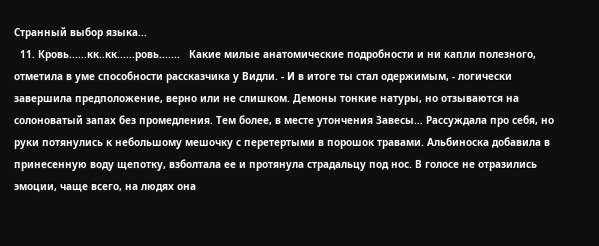Странный выбор языка...
  11. Кровь......кк..кк......ровь.......   Какие милые анатомические подробности и ни капли полезного, отметила в уме способности рассказчика у Видли. - И в итоге ты стал одержимым, - логически завершила предположение, верно или не слишком. Демоны тонкие натуры, но отзываются на солоноватый запах без промедления. Тем более, в месте утончения Завесы… Рассуждала про себя, но руки потянулись к небольшому мешочку с перетертыми в порошок травами. Альбиноска добавила в принесенную воду щепотку, взболтала ее и протянула страдальцу под нос. В голосе не отразились эмоции, чаще всего, на людях она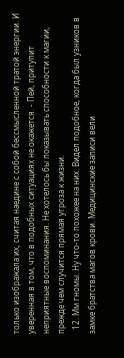только изображала их, считая наедине с собой бессмысленной тратой энергии. И уверенная в том, что в подобных ситуациях не окажется. - Пей, притупит неприятные воспоминания. Не хотелось бы показывать способности к магии, прежде чем случится прямая угроза к жизни.
  12. Мм гномы. Ну что-то похожее на них. Видел подобное, когда был узников в замке братства магов крови. Медицинские записи вели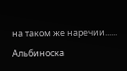на таком же наречии...... Альбиноска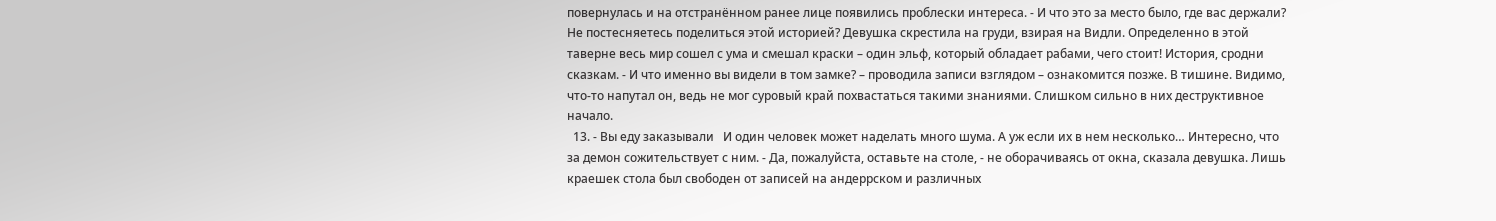повернулась и на отстранённом ранее лице появились проблески интереса. - И что это за место было, где вас держали? Не постесняетесь поделиться этой историей? Девушка скрестила на груди, взирая на Видли. Определенно в этой таверне весь мир сошел с ума и смешал краски – один эльф, который обладает рабами, чего стоит! История, сродни сказкам. - И что именно вы видели в том замке? – проводила записи взглядом – ознакомится позже. В тишине. Видимо, что-то напутал он, ведь не мог суровый край похвастаться такими знаниями. Слишком сильно в них деструктивное начало.
  13. - Вы еду заказывали   И один человек может наделать много шума. А уж если их в нем несколько… Интересно, что за демон сожительствует с ним. - Да, пожалуйста, оставьте на столе, - не оборачиваясь от окна, сказала девушка. Лишь краешек стола был свободен от записей на андеррском и различных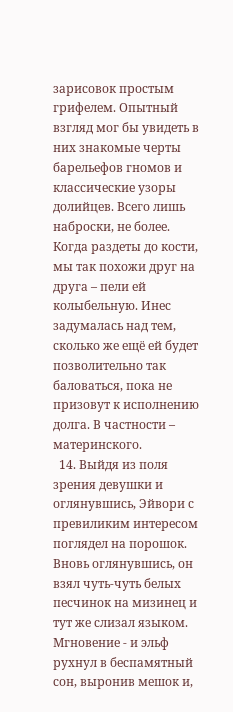зарисовок простым грифелем. Опытный взгляд мог бы увидеть в них знакомые черты барельефов гномов и классические узоры долийцев. Всего лишь наброски, не более. Когда раздеты до кости, мы так похожи друг на друга – пели ей колыбельную. Инес задумалась над тем, сколько же ещё ей будет позволительно так баловаться, пока не призовут к исполнению долга. В частности – материнского.
  14. Выйдя из поля зрения девушки и оглянувшись, Эйвори с превиликим интересом поглядел на порошок. Вновь оглянувшись, он взял чуть-чуть белых песчинок на мизинец и тут же слизал языком. Мгновение - и эльф рухнул в беспамятный сон, выронив мешок и,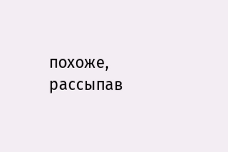похоже, рассыпав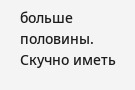больше половины.   Скучно иметь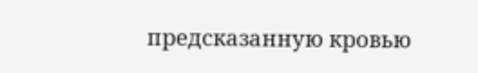предсказанную кровью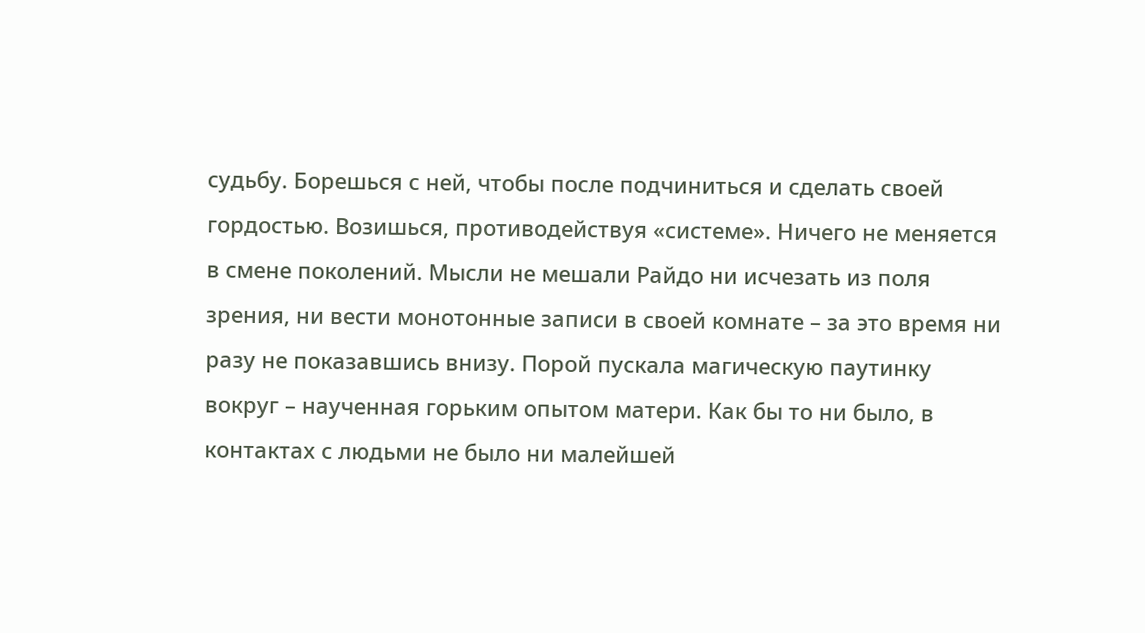судьбу. Борешься с ней, чтобы после подчиниться и сделать своей гордостью. Возишься, противодействуя «системе». Ничего не меняется в смене поколений. Мысли не мешали Райдо ни исчезать из поля зрения, ни вести монотонные записи в своей комнате – за это время ни разу не показавшись внизу. Порой пускала магическую паутинку вокруг – наученная горьким опытом матери. Как бы то ни было, в контактах с людьми не было ни малейшей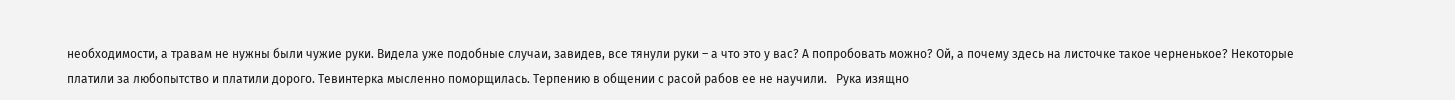необходимости, а травам не нужны были чужие руки. Видела уже подобные случаи, завидев, все тянули руки – а что это у вас? А попробовать можно? Ой, а почему здесь на листочке такое черненькое? Некоторые платили за любопытство и платили дорого. Тевинтерка мысленно поморщилась. Терпению в общении с расой рабов ее не научили.   Рука изящно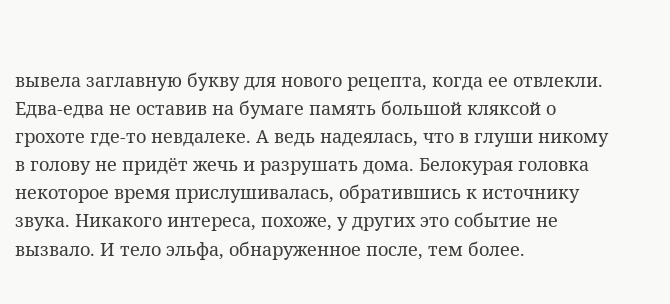вывела заглавную букву для нового рецепта, когда ее отвлекли. Едва-едва не оставив на бумаге память большой кляксой о грохоте где-то невдалеке. А ведь надеялась, что в глуши никому в голову не придёт жечь и разрушать дома. Белокурая головка некоторое время прислушивалась, обратившись к источнику звука. Никакого интереса, похоже, у других это событие не вызвало. И тело эльфа, обнаруженное после, тем более.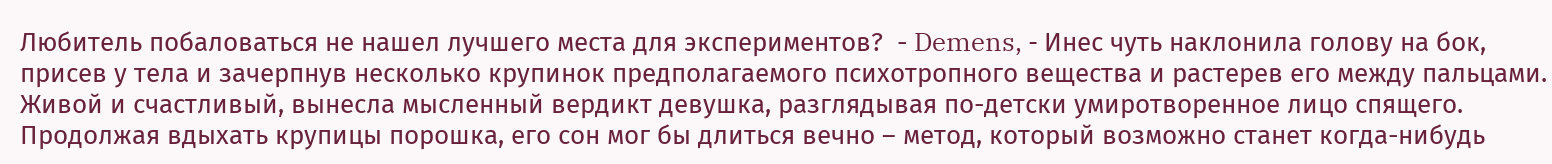Любитель побаловаться не нашел лучшего места для экспериментов?  - Demens, - Инес чуть наклонила голову на бок, присев у тела и зачерпнув несколько крупинок предполагаемого психотропного вещества и растерев его между пальцами. Живой и счастливый, вынесла мысленный вердикт девушка, разглядывая по-детски умиротворенное лицо спящего. Продолжая вдыхать крупицы порошка, его сон мог бы длиться вечно – метод, который возможно станет когда-нибудь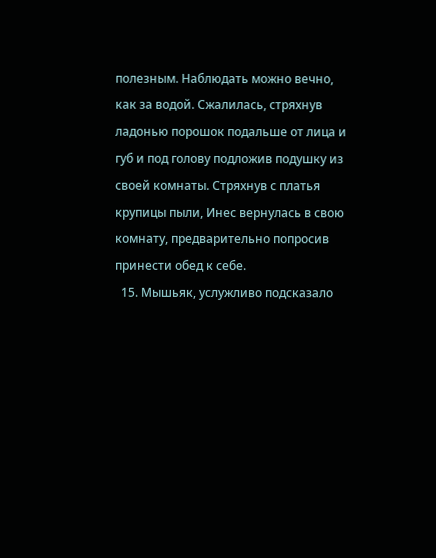полезным. Наблюдать можно вечно, как за водой. Сжалилась, стряхнув ладонью порошок подальше от лица и губ и под голову подложив подушку из своей комнаты. Стряхнув с платья крупицы пыли, Инес вернулась в свою комнату, предварительно попросив принести обед к себе.
  15. Мышьяк, услужливо подсказало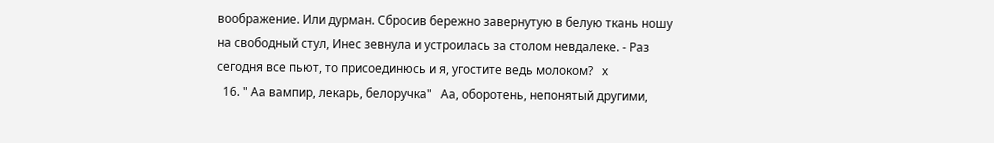воображение. Или дурман. Сбросив бережно завернутую в белую ткань ношу на свободный стул, Инес зевнула и устроилась за столом невдалеке. - Раз сегодня все пьют, то присоединюсь и я, угостите ведь молоком?   х
  16. " Аа вампир, лекарь, белоручка"   Аа, оборотень, непонятый другими,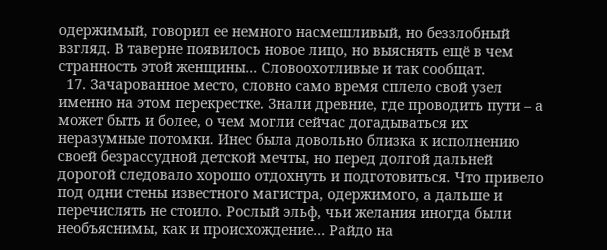одержимый, говорил ее немного насмешливый, но беззлобный взгляд. В таверне появилось новое лицо, но выяснять ещё в чем странность этой женщины... Словоохотливые и так сообщат.
  17. Зачарованное место, словно само время сплело свой узел именно на этом перекрестке. Знали древние, где проводить пути – а может быть и более, о чем могли сейчас догадываться их неразумные потомки. Инес была довольно близка к исполнению своей безрассудной детской мечты, но перед долгой дальней дорогой следовало хорошо отдохнуть и подготовиться. Что привело под одни стены известного магистра, одержимого, а дальше и перечислять не стоило. Рослый эльф, чьи желания иногда были необъяснимы, как и происхождение… Райдо на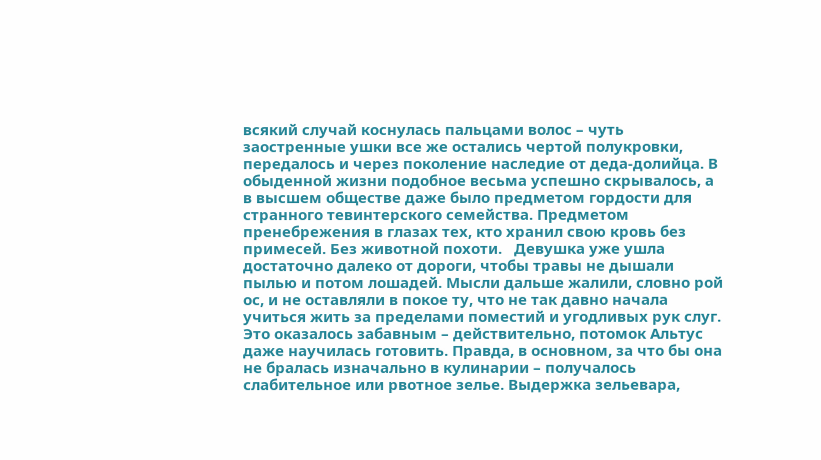всякий случай коснулась пальцами волос – чуть заостренные ушки все же остались чертой полукровки, передалось и через поколение наследие от деда-долийца. В обыденной жизни подобное весьма успешно скрывалось, а в высшем обществе даже было предметом гордости для странного тевинтерского семейства. Предметом пренебрежения в глазах тех, кто хранил свою кровь без примесей. Без животной похоти.   Девушка уже ушла достаточно далеко от дороги, чтобы травы не дышали пылью и потом лошадей. Мысли дальше жалили, словно рой ос, и не оставляли в покое ту, что не так давно начала учиться жить за пределами поместий и угодливых рук слуг. Это оказалось забавным – действительно, потомок Альтус даже научилась готовить. Правда, в основном, за что бы она не бралась изначально в кулинарии – получалось слабительное или рвотное зелье. Выдержка зельевара,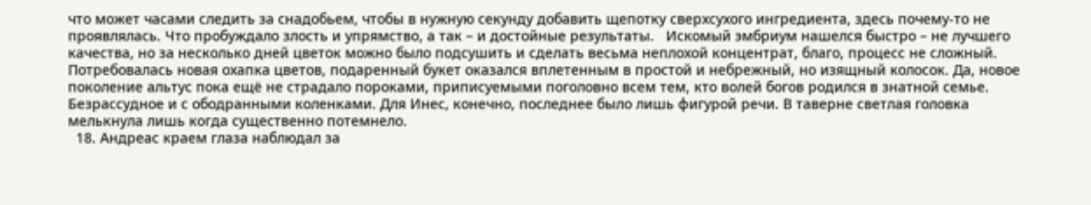что может часами следить за снадобьем, чтобы в нужную секунду добавить щепотку сверхсухого ингредиента, здесь почему-то не проявлялась. Что пробуждало злость и упрямство, а так – и достойные результаты.   Искомый эмбриум нашелся быстро – не лучшего качества, но за несколько дней цветок можно было подсушить и сделать весьма неплохой концентрат, благо, процесс не сложный. Потребовалась новая охапка цветов, подаренный букет оказался вплетенным в простой и небрежный, но изящный колосок. Да, новое поколение альтус пока ещё не страдало пороками, приписуемыми поголовно всем тем, кто волей богов родился в знатной семье. Безрассудное и с ободранными коленками. Для Инес, конечно, последнее было лишь фигурой речи. В таверне светлая головка мелькнула лишь когда существенно потемнело.
  18. Андреас краем глаза наблюдал за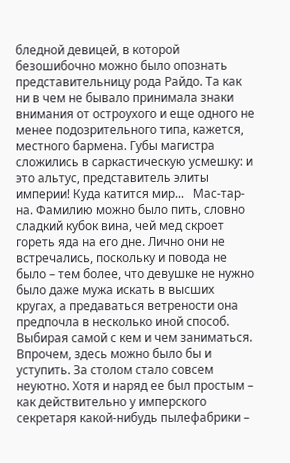бледной девицей, в которой безошибочно можно было опознать представительницу рода Райдо. Та как ни в чем не бывало принимала знаки внимания от остроухого и еще одного не менее подозрительного типа, кажется, местного бармена. Губы магистра сложились в саркастическую усмешку: и это альтус, представитель элиты империи! Куда катится мир...   Мас-тар-на. Фамилию можно было пить, словно сладкий кубок вина, чей мед скроет гореть яда на его дне. Лично они не встречались, поскольку и повода не было – тем более, что девушке не нужно было даже мужа искать в высших кругах, а предаваться ветрености она предпочла в несколько иной способ. Выбирая самой с кем и чем заниматься. Впрочем, здесь можно было бы и уступить. За столом стало совсем неуютно. Хотя и наряд ее был простым – как действительно у имперского секретаря какой-нибудь пылефабрики –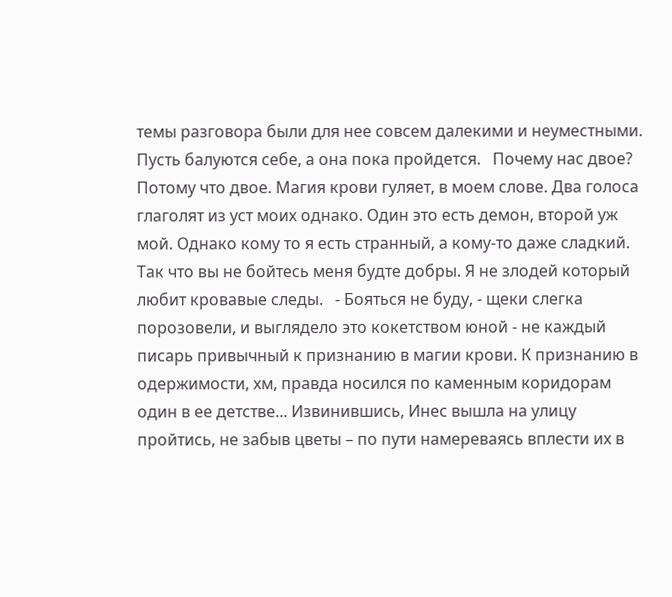темы разговора были для нее совсем далекими и неуместными. Пусть балуются себе, а она пока пройдется.   Почему нас двое? Потому что двое. Магия крови гуляет, в моем слове. Два голоса глаголят из уст моих однако. Один это есть демон, второй уж мой. Однако кому то я есть странный, а кому-то даже сладкий. Так что вы не бойтесь меня будте добры. Я не злодей который любит кровавые следы.   - Бояться не буду, - щеки слегка порозовели, и выглядело это кокетством юной - не каждый писарь привычный к признанию в магии крови. К признанию в одержимости, хм, правда носился по каменным коридорам один в ее детстве... Извинившись, Инес вышла на улицу пройтись, не забыв цветы – по пути намереваясь вплести их в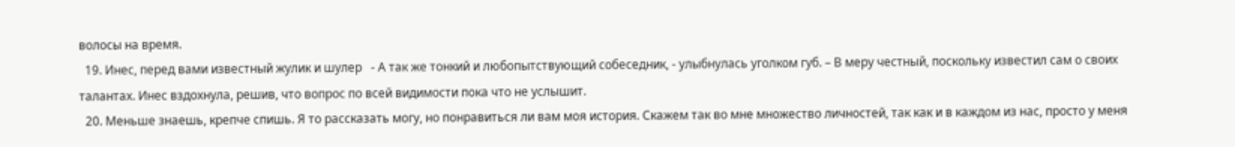волосы на время.
  19. Инес, перед вами известный жулик и шулер   - А так же тонкий и любопытствующий собеседник, - улыбнулась уголком губ. – В меру честный, поскольку известил сам о своих талантах. Инес вздохнула, решив, что вопрос по всей видимости пока что не услышит.
  20. Меньше знаешь, крепче спишь. Я то рассказать могу, но понравиться ли вам моя история. Скажем так во мне множество личностей, так как и в каждом из нас, просто у меня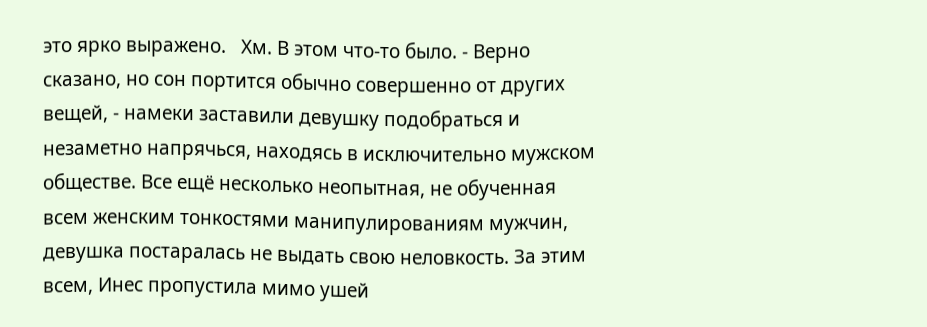это ярко выражено.   Хм. В этом что-то было. - Верно сказано, но сон портится обычно совершенно от других вещей, - намеки заставили девушку подобраться и незаметно напрячься, находясь в исключительно мужском обществе. Все ещё несколько неопытная, не обученная всем женским тонкостями манипулированиям мужчин, девушка постаралась не выдать свою неловкость. За этим всем, Инес пропустила мимо ушей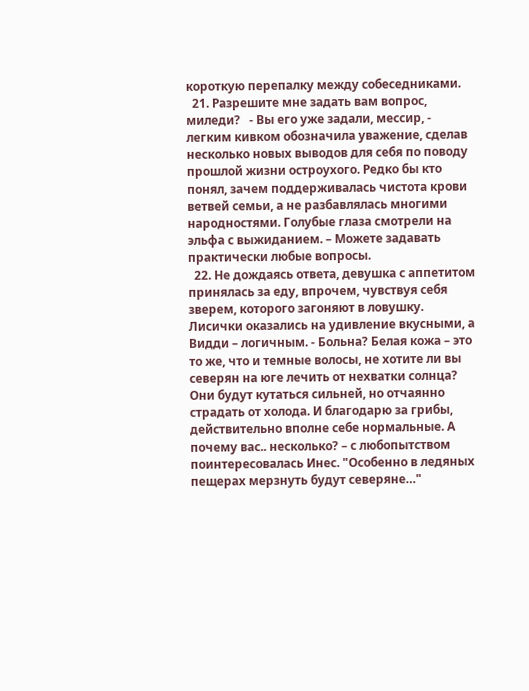короткую перепалку между собеседниками.
  21. Разрешите мне задать вам вопрос, миледи?   - Вы его уже задали, мессир, - легким кивком обозначила уважение, сделав несколько новых выводов для себя по поводу прошлой жизни остроухого. Редко бы кто понял, зачем поддерживалась чистота крови ветвей семьи, а не разбавлялась многими народностями. Голубые глаза смотрели на эльфа с выжиданием. – Можете задавать практически любые вопросы.
  22. Не дождаясь ответа, девушка с аппетитом принялась за еду, впрочем, чувствуя себя зверем, которого загоняют в ловушку. Лисички оказались на удивление вкусными, а Видди – логичным. - Больна? Белая кожа – это то же, что и темные волосы, не хотите ли вы северян на юге лечить от нехватки солнца? Они будут кутаться сильней, но отчаянно страдать от холода. И благодарю за грибы, действительно вполне себе нормальные. А почему вас.. несколько? – с любопытством поинтересовалась Инес. "Особенно в ледяных пещерах мерзнуть будут северяне…"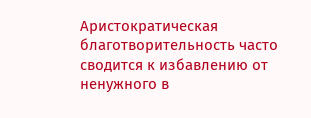Аристократическая благотворительность часто сводится к избавлению от ненужного в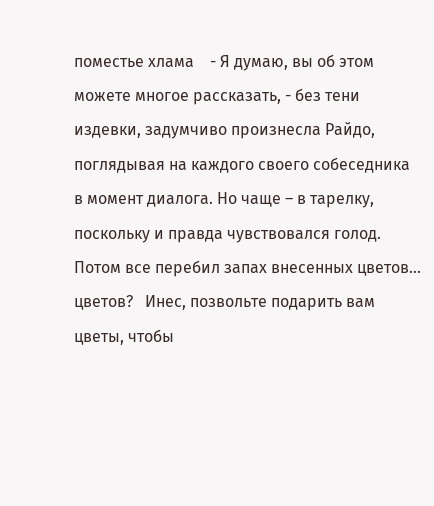поместье хлама    - Я думаю, вы об этом можете многое рассказать, - без тени издевки, задумчиво произнесла Райдо,  поглядывая на каждого своего собеседника в момент диалога. Но чаще – в тарелку, поскольку и правда чувствовался голод. Потом все перебил запах внесенных цветов… цветов?   Инес, позвольте подарить вам  цветы, чтобы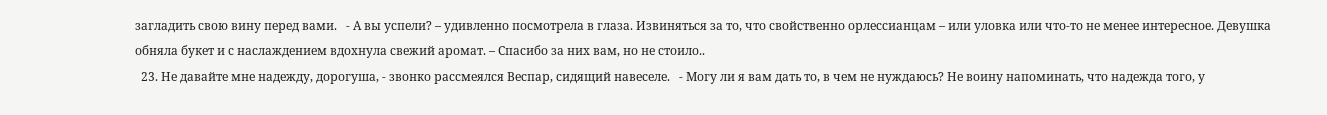загладить свою вину перед вами.   - А вы успели? – удивленно посмотрела в глаза. Извиняться за то, что свойственно орлессианцам – или уловка или что-то не менее интересное. Девушка обняла букет и с наслаждением вдохнула свежий аромат. – Спасибо за них вам, но не стоило..
  23. Не давайте мне надежду, дорогуша, - звонко рассмеялся Веспар, сидящий навеселе.   - Могу ли я вам дать то, в чем не нуждаюсь? Не воину напоминать, что надежда того, у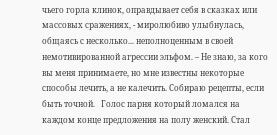чьего горла клинок, оправдывает себя в сказках или массовых сражениях, - миролюбиво улыбнулась, общаясь с несколько... неполноценным в своей немотивированной агрессии эльфом. – Не знаю, за кого вы меня принимаете, но мне известны некоторые способы лечить, а не калечить. Собираю рецепты, если быть точной.   Голос парня который ломался на каждом конце предложения на полу женский. Стал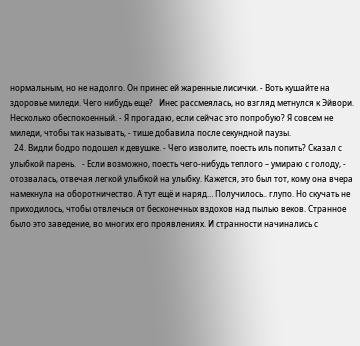нормальным, но не надолго. Он принес ей жаренные лисички. - Воть кушайте на здоровье миледи. Чего нибудь еще?   Инес рассмеялась, но взгляд метнулся к Эйвори. Несколько обеспокоенный. - Я прогадаю, если сейчас это попробую? Я совсем не миледи, чтобы так называть, - тише добавила после секундной паузы.
  24. Видли бодро подошел к девушке. - Чего изволите, поесть иль попить? Сказал с улыбкой парень.   - Если возможно, поесть чего-нибудь теплого – умираю с голоду, - отозвалась, отвечая легкой улыбкой на улыбку. Кажется, это был тот, кому она вчера намекнула на оборотничество. А тут ещё и наряд… Получилось.. глупо. Но скучать не приходилось, чтобы отвлечься от бесконечных вздохов над пылью веков. Странное было это заведение, во многих его проявлениях. И странности начинались с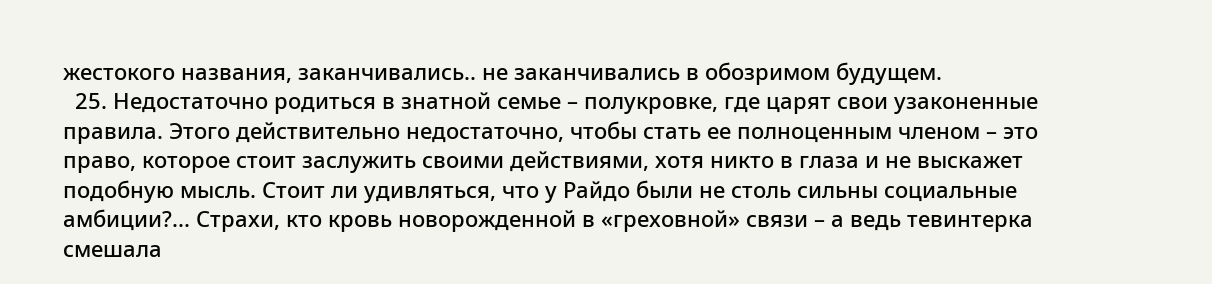жестокого названия, заканчивались.. не заканчивались в обозримом будущем.
  25. Недостаточно родиться в знатной семье – полукровке, где царят свои узаконенные правила. Этого действительно недостаточно, чтобы стать ее полноценным членом – это право, которое стоит заслужить своими действиями, хотя никто в глаза и не выскажет подобную мысль. Стоит ли удивляться, что у Райдо были не столь сильны социальные амбиции?... Страхи, кто кровь новорожденной в «греховной» связи – а ведь тевинтерка смешала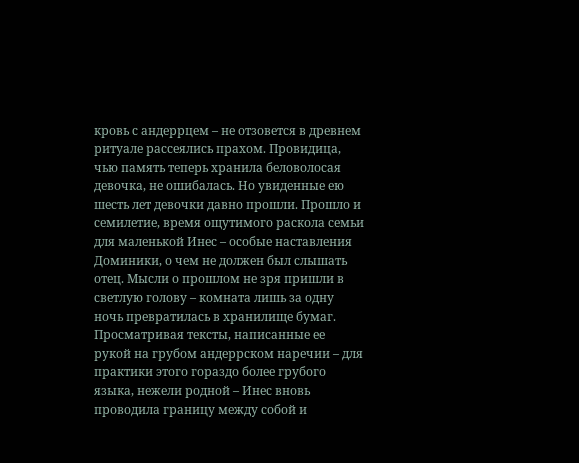кровь с андеррцем – не отзовется в древнем ритуале рассеялись прахом. Провидица, чью память теперь хранила беловолосая девочка, не ошибалась. Но увиденные ею шесть лет девочки давно прошли. Прошло и семилетие, время ощутимого раскола семьи для маленькой Инес – особые наставления Доминики, о чем не должен был слышать отец. Мысли о прошлом не зря пришли в светлую голову – комната лишь за одну ночь превратилась в хранилище бумаг. Просматривая тексты, написанные ее рукой на грубом андеррском наречии – для практики этого гораздо более грубого языка, нежели родной – Инес вновь проводила границу между собой и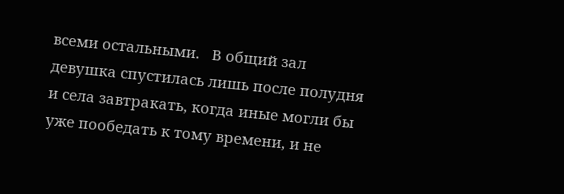всеми остальными.   В общий зал девушка спустилась лишь после полудня и села завтракать, когда иные могли бы уже пообедать к тому времени, и не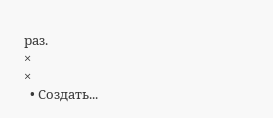раз.
×
×
  • Создать...